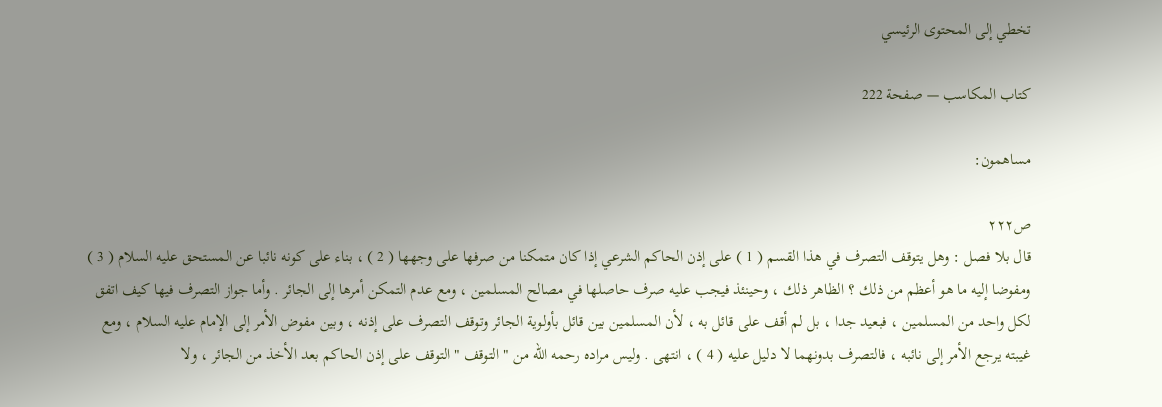تخطي إلى المحتوى الرئيسي

كتاب المكاسب — صفحة 222

مساهمون:

ص٢٢٢
قال بلا فصل : وهل يتوقف التصرف في هذا القسم ( 1 ) على إذن الحاكم الشرعي إذا كان متمكنا من صرفها على وجهها ( 2 ) ، بناء على كونه نائبا عن المستحق عليه السلام ( 3 ) ومفوضا إليه ما هو أعظم من ذلك ؟ الظاهر ذلك ، وحينئذ فيجب عليه صرف حاصلها في مصالح المسلمين ، ومع عدم التمكن أمرها إلى الجائر . وأما جواز التصرف فيها كيف اتفق لكل واحد من المسلمين ، فبعيد جدا ، بل لم أقف على قائل به ، لأن المسلمين بين قائل بأولوية الجائر وتوقف التصرف على إذنه ، وبين مفوض الأمر إلى الإمام عليه السلام ، ومع غيبته يرجع الأمر إلى نائبه ، فالتصرف بدونهما لا دليل عليه ( 4 ) ، انتهى . وليس مراده رحمه الله من " التوقف " التوقف على إذن الحاكم بعد الأخذ من الجائر ، ولا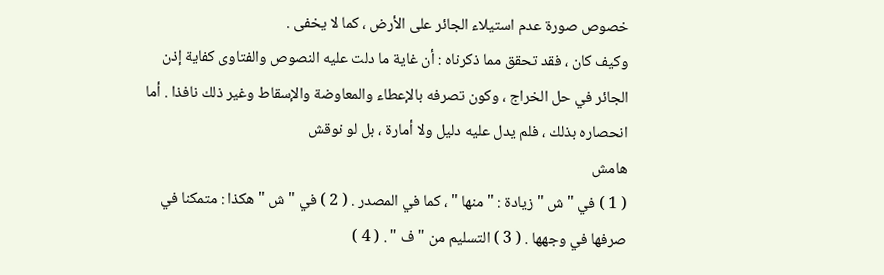خصوص صورة عدم استيلاء الجائر على الأرض ، كما لا يخفى .
وكيف كان ، فقد تحقق مما ذكرناه : أن غاية ما دلت عليه النصوص والفتاوى كفاية إذن الجائر في حل الخراج ، وكون تصرفه بالإعطاء والمعاوضة والإسقاط وغير ذلك نافذا . أما انحصاره بذلك ، فلم يدل عليه دليل ولا أمارة ، بل لو نوقش
هامش
( 1 ) في " ش " زيادة : " منها " ، كما في المصدر . ( 2 ) في " ش " هكذا : متمكنا في صرفها في وجهها . ( 3 ) التسليم من " ف " . ( 4 )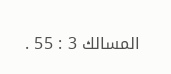المسالك 3 : 55 .